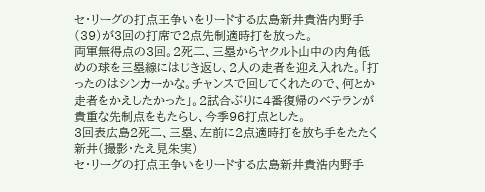セ・リーグの打点王争いをリードする広島新井貴浩内野手(39)が3回の打席で2点先制適時打を放った。
両軍無得点の3回。2死二、三塁からヤクルト山中の内角低めの球を三塁線にはじき返し、2人の走者を迎え入れた。「打ったのはシンカーかな。チャンスで回してくれたので、何とか走者をかえしたかった」。2試合ぶりに4番復帰のベテランが貴重な先制点をもたらし、今季96打点とした。
3回表広島2死二、三塁、左前に2点適時打を放ち手をたたく新井(撮影・たえ見朱実)
セ・リーグの打点王争いをリードする広島新井貴浩内野手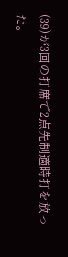(39)が3回の打席で2点先制適時打を放った。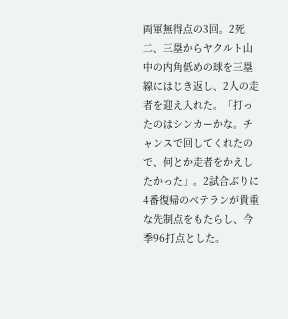両軍無得点の3回。2死二、三塁からヤクルト山中の内角低めの球を三塁線にはじき返し、2人の走者を迎え入れた。「打ったのはシンカーかな。チャンスで回してくれたので、何とか走者をかえしたかった」。2試合ぶりに4番復帰のベテランが貴重な先制点をもたらし、今季96打点とした。